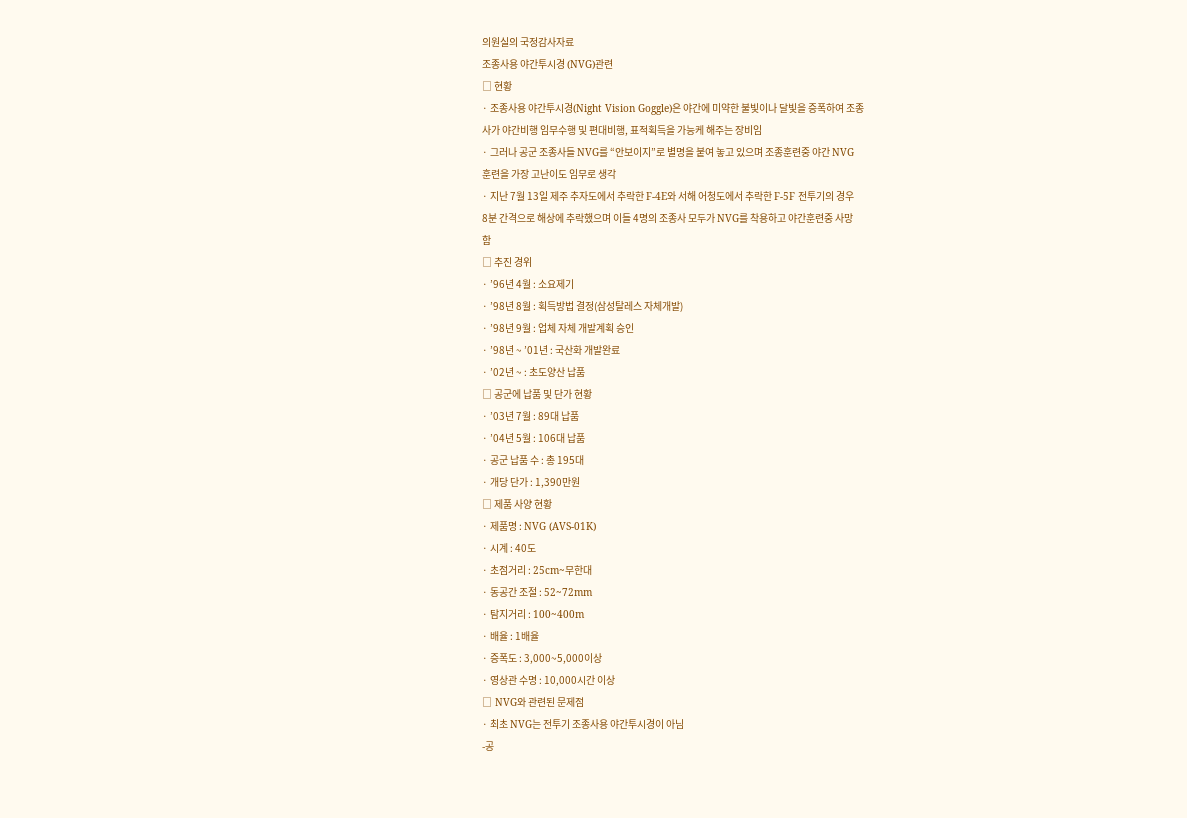의원실의 국정감사자료
조종사용 야간투시경 (NVG)관련
□ 현황
· 조종사용 야간투시경(Night Vision Goggle)은 야간에 미약한 불빛이나 달빛을 증폭하여 조종
사가 야간비행 임무수행 및 편대비행, 표적획득을 가능케 해주는 장비임
· 그러나 공군 조종사들 NVG를 “안보이지”로 별명을 붙여 놓고 있으며 조종훈련중 야간 NVG
훈련을 가장 고난이도 임무로 생각
· 지난 7월 13일 제주 추자도에서 추락한 F-4E와 서해 어청도에서 추락한 F-5F 전투기의 경우
8분 간격으로 해상에 추락했으며 이들 4명의 조종사 모두가 NVG를 착용하고 야간훈련중 사망
함
□ 추진 경위
· ’96년 4월 : 소요제기
· ’98년 8월 : 획득방법 결정(삼성탈레스 자체개발)
· ’98년 9월 : 업체 자체 개발계획 승인
· ’98년 ~ ’01년 : 국산화 개발완료
· ’02년 ~ : 초도양산 납품
□ 공군에 납품 및 단가 현황
· ’03년 7월 : 89대 납품
· ’04년 5월 : 106대 납품
· 공군 납품 수 : 총 195대
· 개당 단가 : 1,390만원
□ 제품 사양 현황
· 제품명 : NVG (AVS-01K)
· 시계 : 40도
· 초점거리 : 25cm~무한대
· 동공간 조절 : 52~72mm
· 탐지거리 : 100~400m
· 배율 : 1배율
· 증폭도 : 3,000~5,000이상
· 영상관 수명 : 10,000시간 이상
□ NVG와 관련된 문제점
· 최초 NVG는 전투기 조종사용 야간투시경이 아님
-공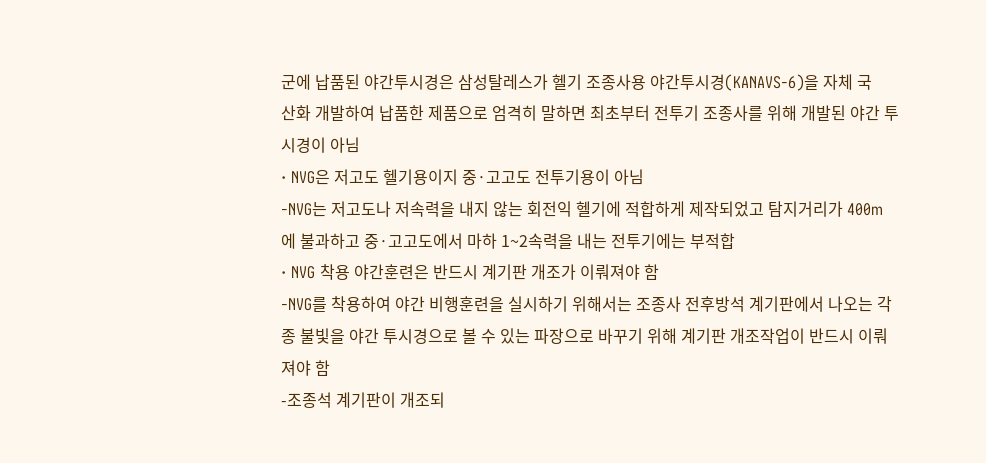군에 납품된 야간투시경은 삼성탈레스가 헬기 조종사용 야간투시경(KANAVS-6)을 자체 국
산화 개발하여 납품한 제품으로 엄격히 말하면 최초부터 전투기 조종사를 위해 개발된 야간 투
시경이 아님
· NVG은 저고도 헬기용이지 중·고고도 전투기용이 아님
-NVG는 저고도나 저속력을 내지 않는 회전익 헬기에 적합하게 제작되었고 탐지거리가 400m
에 불과하고 중·고고도에서 마하 1~2속력을 내는 전투기에는 부적합
· NVG 착용 야간훈련은 반드시 계기판 개조가 이뤄져야 함
-NVG를 착용하여 야간 비행훈련을 실시하기 위해서는 조종사 전후방석 계기판에서 나오는 각
종 불빛을 야간 투시경으로 볼 수 있는 파장으로 바꾸기 위해 계기판 개조작업이 반드시 이뤄
져야 함
-조종석 계기판이 개조되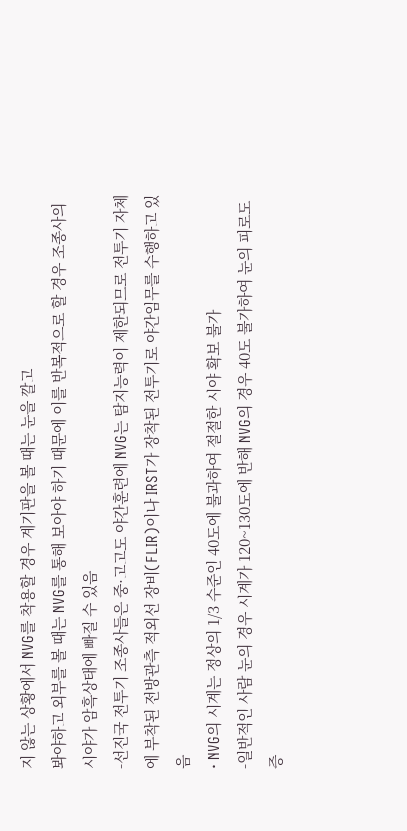지 않는 상황에서 NVG를 착용할 경우 계기판을 볼 때는 눈을 깔고
봐야하고 외부를 볼 때는 NVG를 통해 보아야 하기 때문에 이를 반복적으로 할 경우 조종사의
시야가 암흑상태에 빠질 수 있음
-선진국 전투기 조종사들은 중·고고도 야간훈련에 NVG는 탐지능력이 제한되므로 전투기 자체
에 부착된 전방관측 적외선 장비(FLIR)이나 IRST가 장착된 전투기로 야간임무를 수행하고 있
음
· NVG의 시계는 정상의 1/3 수준인 40도에 불과하여 절절한 시야 확보 불가
-일반적인 사람 눈의 경우 시계가 120~130도에 반해 NVG의 경우 40도 불가하여 눈의 피로도
증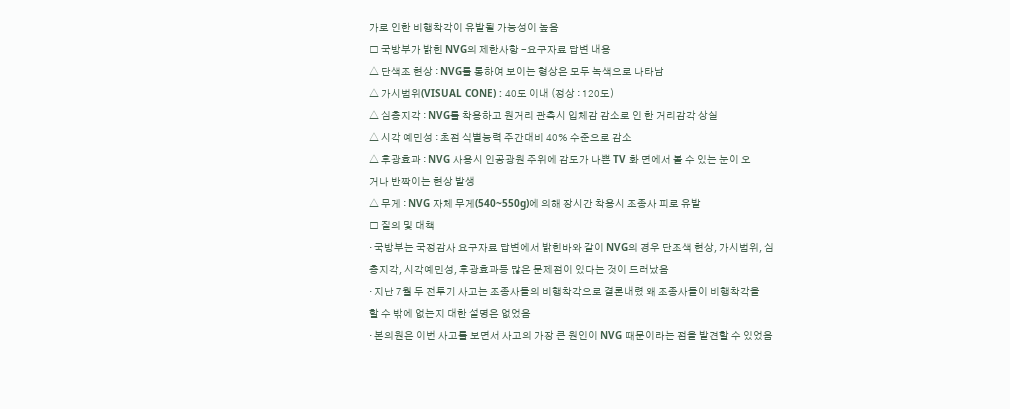가로 인한 비행착각이 유발될 가능성이 높음
□ 국방부가 밝힌 NVG의 제한사항 -요구자료 답변 내용
△ 단색조 현상 : NVG를 통하여 보이는 형상은 모두 녹색으로 나타남
△ 가시범위(VISUAL CONE) : 40도 이내 (정상 : 120도)
△ 심층지각 : NVG를 착용하고 원거리 관측시 입체감 감소로 인 한 거리감각 상실
△ 시각 예민성 : 초점 식별능력 주간대비 40% 수준으로 감소
△ 후광효과 : NVG 사용시 인공광원 주위에 감도가 나쁜 TV 화 면에서 볼 수 있는 눈이 오
거나 반짝이는 현상 발생
△ 무게 : NVG 자체 무게(540~550g)에 의해 장시간 착용시 조종사 피로 유발
□ 질의 및 대책
· 국방부는 국정감사 요구자료 답변에서 밝힌바와 같이 NVG의 경우 단조색 현상, 가시범위, 심
층지각, 시각예민성, 후광효과등 많은 문제점이 있다는 것이 드러났음
· 지난 7월 두 전투기 사고는 조종사들의 비행착각으로 결론내렸 왜 조종사들이 비행착각을
할 수 밖에 없는지 대한 설명은 없었음
· 본의원은 이번 사고를 보면서 사고의 가장 큰 원인이 NVG 때문이라는 점을 발견할 수 있었음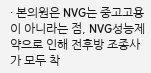· 본의원은 NVG는 중고고용이 아니라는 점, NVG성능제약으로 인해 전후방 조종사가 모두 착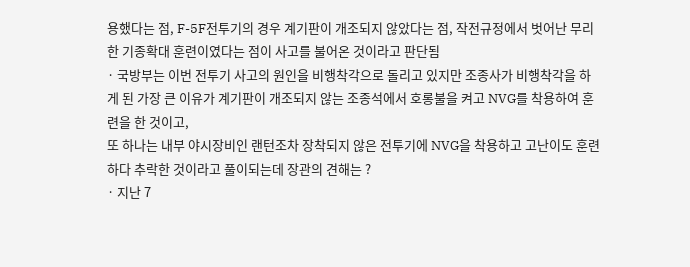용했다는 점, F-5F전투기의 경우 계기판이 개조되지 않았다는 점, 작전규정에서 벗어난 무리
한 기종확대 훈련이였다는 점이 사고를 불어온 것이라고 판단됨
· 국방부는 이번 전투기 사고의 원인을 비행착각으로 돌리고 있지만 조종사가 비행착각을 하
게 된 가장 큰 이유가 계기판이 개조되지 않는 조종석에서 호롱불을 켜고 NVG를 착용하여 훈
련을 한 것이고,
또 하나는 내부 야시장비인 랜턴조차 장착되지 않은 전투기에 NVG을 착용하고 고난이도 훈련
하다 추락한 것이라고 풀이되는데 장관의 견해는 ?
· 지난 7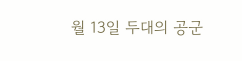월 13일 두대의 공군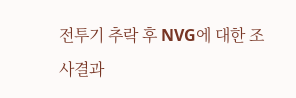전투기 추락 후 NVG에 대한 조사결과